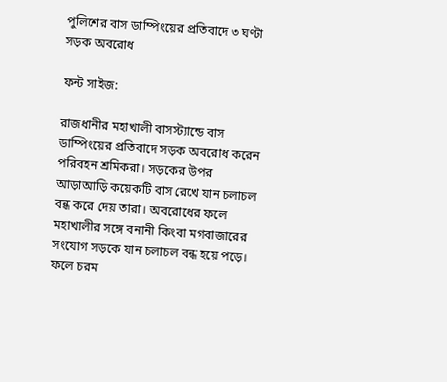পুলিশের বাস ডাম্পিংয়ের প্রতিবাদে ৩ ঘণ্টা সড়ক অবরোধ

ফন্ট সাইজ:

রাজধানীর মহাখালী বাসস্ট্যান্ডে বাস ডাম্পিংয়ের প্রতিবাদে সড়ক অবরোধ করেন পরিবহন শ্রমিকরা। সড়কের উপর আড়াআড়ি কয়েকটি বাস রেখে যান চলাচল বন্ধ করে দেয় তারা। অবরোধের ফলে মহাখালীর সঙ্গে বনানী কিংবা মগবাজারের সংযোগ সড়কে যান চলাচল বন্ধ হয়ে পড়ে। ফলে চরম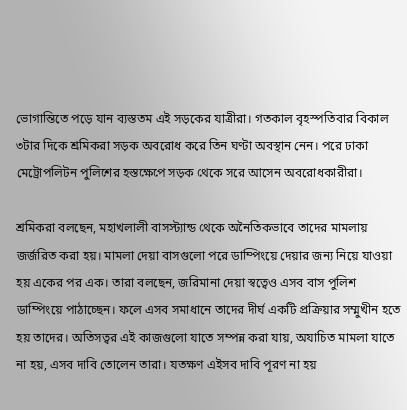ভোগান্তিতে পড়ে যান ব্যস্ততম এই সড়কের যাত্রীরা। গতকাল বৃহস্পতিবার বিকাল ৩টার দিকে শ্রমিকরা সড়ক অবরোধ করে তিন ঘণ্টা অবস্থান নেন। পরে ঢাকা মেট্রোপলিটন পুলিশের হস্তক্ষেপে সড়ক থেকে সরে আসেন অবরোধকারীরা।

শ্রমিকরা বলছেন, মহাখলালী বাসস্ট্যান্ড থেকে অনৈতিকভাবে তাদের মামলায় জর্জরিত করা হয়। মামলা দেয়া বাসগুলো পরে ডাম্পিংয়ে দেয়ার জন্য নিয়ে যাওয়া হয় একের পর এক। তারা বলছেন, জরিমানা দেয়া স্বত্বেও এসব বাস পুলিশ ডাম্পিংয়ে পাঠাচ্ছেন। ফলে এসব সমাধানে তাদের দীর্ঘ একটি প্রক্রিয়ার সম্মুখীন হতে হয় তাদের। অতিসত্বর এই কাজগুলো যাতে সম্পন্ন করা যায়, অযাচিত মামলা যাতে না হয়, এসব দাবি তোলেন তারা। যতক্ষণ এইসব দাবি পূরণ না হয়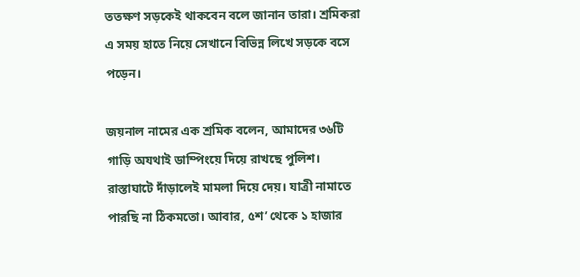ততক্ষণ সড়কেই থাকবেন বলে জানান তারা। শ্রমিকরা এ সময় হাতে নিয়ে সেখানে বিভিন্ন লিখে সড়কে বসে পড়েন।

জয়নাল নামের এক শ্রমিক বলেন, আমাদের ৩৬টি গাড়ি অযথাই ডাম্পিংয়ে দিয়ে রাখছে পুলিশ। রাস্তাঘাটে দাঁড়ালেই মামলা দিয়ে দেয়। যাত্রী নামাতে পারছি না ঠিকমতো। আবার, ৫শ’ থেকে ১ হাজার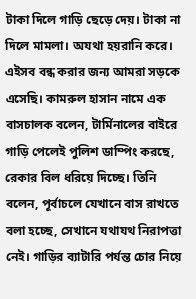টাকা দিলে গাড়ি ছেড়ে দেয়। টাকা না দিলে মামলা। অযথা হয়রানি করে। এইসব বন্ধ করার জন্য আমরা সড়কে এসেছি। কামরুল হাসান নামে এক বাসচালক বলেন, টার্মিনালের বাইরে গাড়ি পেলেই পুলিশ ডাম্পিং করছে, রেকার বিল ধরিয়ে দিচ্ছে। তিনি বলেন, পূর্বাচলে যেখানে বাস রাখতে বলা হচ্ছে, সেখানে যথাযথ নিরাপত্তা নেই। গাড়ির ব্যাটারি পর্যন্ত চোর নিয়ে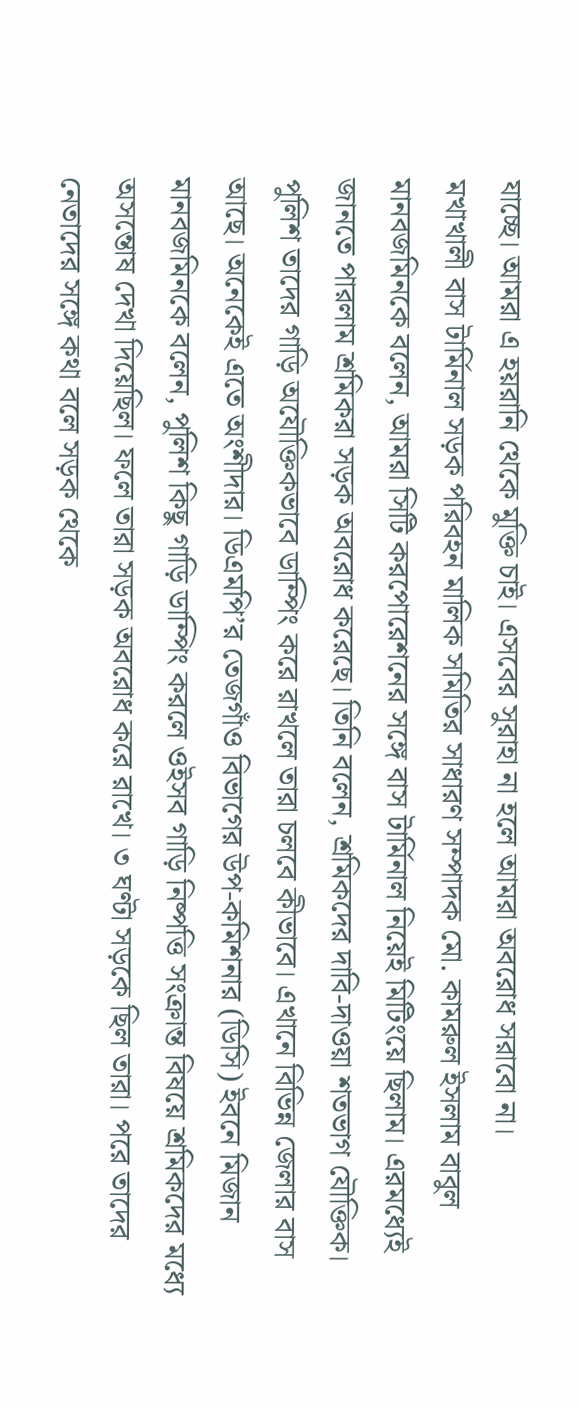যাচ্ছে। আমরা এ হয়রানি থেকে মুক্তি চাই। এসবের সুরাহা না হলে আমরা অবরোধ সরাবো না।
মখাখালী বাস টার্মিনাল সড়ক পরিবহন মালিক সমিতির সাধারণ সম্পাদক মো. কামরুল ইসলাম বাবুল মানবজমিনকে বলেন, আমরা সিটি করপোরেশনের সঙ্গে বাস টার্মিনাল নিয়েই মিটিংয়ে ছিলাম। এরমধ্যেই জানতে পারলাম শ্রমিকরা সড়ক অবরোধ করেছে। তিনি বলেন, শ্রমিকদের দাবি-দাওয়া শতভাগ যৌক্তিক। পুলিশ তাদের গাড়ি অযৌক্তিকভাবে ডাম্পিং করে রাখলে তারা চলবে কীভাবে। এখানে বিভিন্ন জেলার বাস আছে। অনেকেই এতে অংশীদার। ডিএমপি’র তেজগাঁও বিভাগের উপ-কমিশনার (ডিসি) ইবনে মিজান মানবজমিনকে বলেন, পুলিশ কিছু গাড়ি ডাম্পিং করলে ওইসব গাড়ি নিষ্পত্তি সংক্রান্ত বিষয়ে শ্রমিকদের মধ্যে অসন্তোষ দেখা দিয়েছিল। ফলে তারা সড়ক অবরোধ করে রাখে। ৩ ঘণ্টা সড়কে ছিল তারা। পরে তাদের নেতাদের সঙ্গে কথা বলে সড়ক থেকে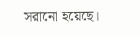সরানো হয়েছে।